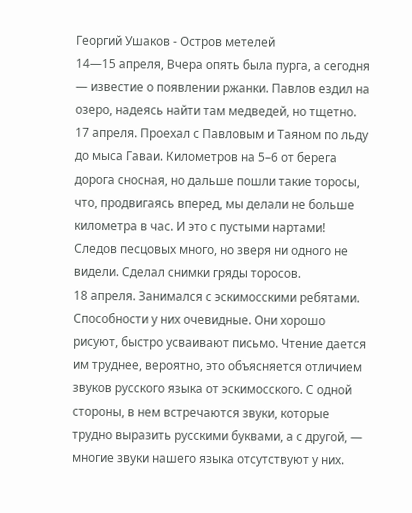Георгий Ушаков - Остров метелей
14—15 апреля, Вчера опять была пурга, а сегодня — известие о появлении ржанки. Павлов ездил на озеро, надеясь найти там медведей, но тщетно.
17 апреля. Проехал с Павловым и Таяном по льду до мыса Гаваи. Километров на 5–6 от берега дорога сносная, но дальше пошли такие торосы, что, продвигаясь вперед, мы делали не больше километра в час. И это с пустыми нартами! Следов песцовых много, но зверя ни одного не видели. Сделал снимки гряды торосов.
18 апреля. Занимался с эскимосскими ребятами. Способности у них очевидные. Они хорошо рисуют, быстро усваивают письмо. Чтение дается им труднее, вероятно, это объясняется отличием звуков русского языка от эскимосского. С одной стороны, в нем встречаются звуки, которые трудно выразить русскими буквами, а с другой, — многие звуки нашего языка отсутствуют у них.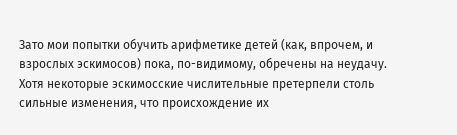Зато мои попытки обучить арифметике детей (как, впрочем, и взрослых эскимосов) пока, по-видимому, обречены на неудачу.
Хотя некоторые эскимосские числительные претерпели столь сильные изменения, что происхождение их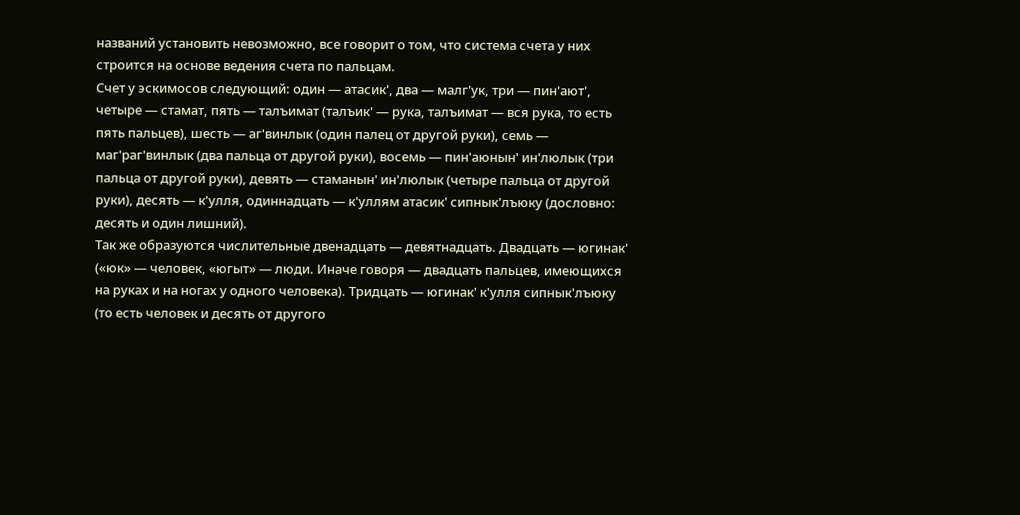названий установить невозможно, все говорит о том, что система счета у них строится на основе ведения счета по пальцам.
Счет у эскимосов следующий: один — атасик', два — малг'ук, три — пин'ают', четыре — стамат, пять — талъимат (талъик' — рука, талъимат — вся рука, то есть пять пальцев), шесть — аг'винлык (один палец от другой руки), семь — маг'раг'винлык (два пальца от другой руки), восемь — пин'аюнын' ин'люлык (три пальца от другой руки), девять — стаманын' ин'люлык (четыре пальца от другой руки), десять — к'улля, одиннадцать — к'уллям атасик' сипнык'лъюку (дословно: десять и один лишний).
Так же образуются числительные двенадцать — девятнадцать. Двадцать — югинак' («юк» — человек, «югыт» — люди. Иначе говоря — двадцать пальцев, имеющихся на руках и на ногах у одного человека). Тридцать — югинак' к'улля сипнык'лъюку (то есть человек и десять от другого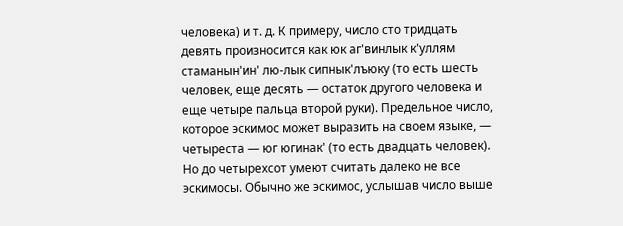человека) и т. д. К примеру, число сто тридцать девять произносится как юк аг'винлык к'уллям стаманын'ин' лю-лык сипнык'лъюку (то есть шесть человек, еще десять — остаток другого человека и еще четыре пальца второй руки). Предельное число, которое эскимос может выразить на своем языке, — четыреста — юг югинак' (то есть двадцать человек). Но до четырехсот умеют считать далеко не все эскимосы. Обычно же эскимос, услышав число выше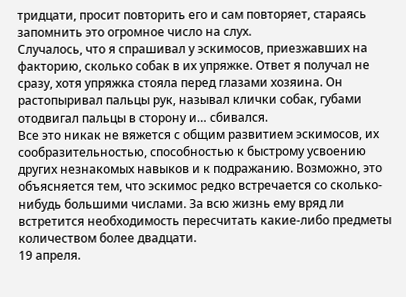тридцати, просит повторить его и сам повторяет, стараясь запомнить это огромное число на слух.
Случалось, что я спрашивал у эскимосов, приезжавших на факторию, сколько собак в их упряжке. Ответ я получал не сразу, хотя упряжка стояла перед глазами хозяина. Он растопыривал пальцы рук, называл клички собак, губами отодвигал пальцы в сторону и… сбивался.
Все это никак не вяжется с общим развитием эскимосов, их сообразительностью, способностью к быстрому усвоению других незнакомых навыков и к подражанию. Возможно, это объясняется тем, что эскимос редко встречается со сколько-нибудь большими числами. За всю жизнь ему вряд ли встретится необходимость пересчитать какие-либо предметы количеством более двадцати.
19 апреля.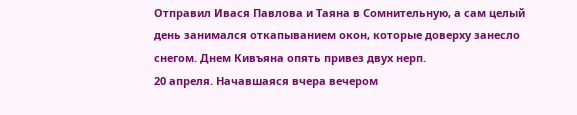Отправил Ивася Павлова и Таяна в Сомнительную, а сам целый день занимался откапыванием окон, которые доверху занесло снегом. Днем Кивъяна опять привез двух нерп.
20 апреля. Начавшаяся вчера вечером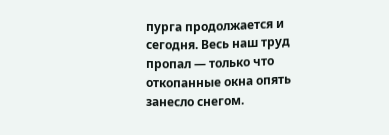пурга продолжается и сегодня. Весь наш труд пропал — только что откопанные окна опять занесло снегом.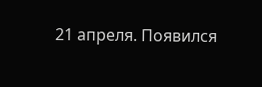21 апреля. Появился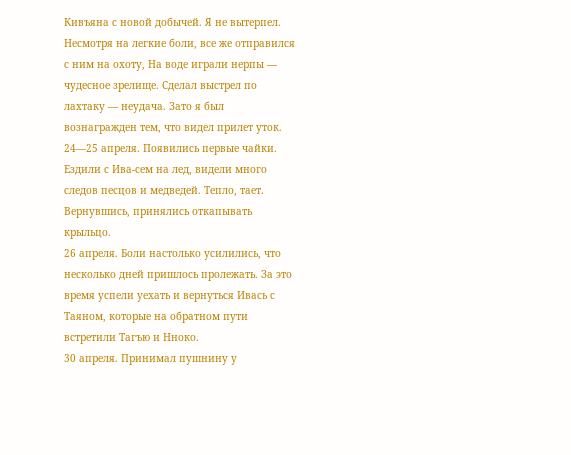Кивъяна с новой добычей. Я не вытерпел. Несмотря на легкие боли, все же отправился с ним на охоту, На воде играли нерпы — чудесное зрелище. Сделал выстрел по лахтаку — неудача. Зато я был вознагражден тем, что видел прилет уток.
24—25 апреля. Появились первые чайки. Ездили с Ива-сем на лед, видели много следов песцов и медведей. Тепло, тает. Вернувшись, принялись откапывать крыльцо.
26 апреля. Боли настолько усилились, что несколько дней пришлось пролежать. За это время успели уехать и вернуться Ивась с Таяном, которые на обратном пути встретили Тагъю и Нноко.
30 апреля. Принимал пушнину у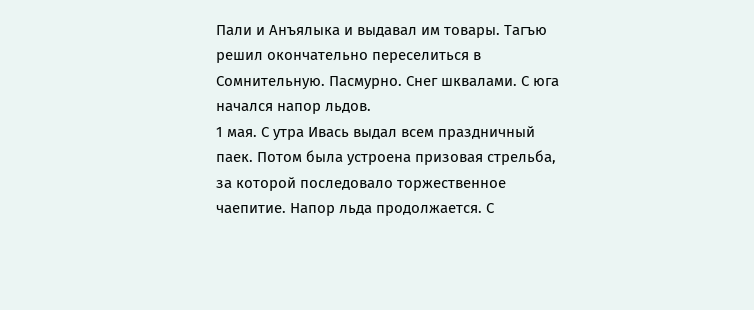Пали и Анъялыка и выдавал им товары. Тагъю решил окончательно переселиться в Сомнительную. Пасмурно. Снег шквалами. С юга начался напор льдов.
1 мая. С утра Ивась выдал всем праздничный паек. Потом была устроена призовая стрельба, за которой последовало торжественное чаепитие. Напор льда продолжается. С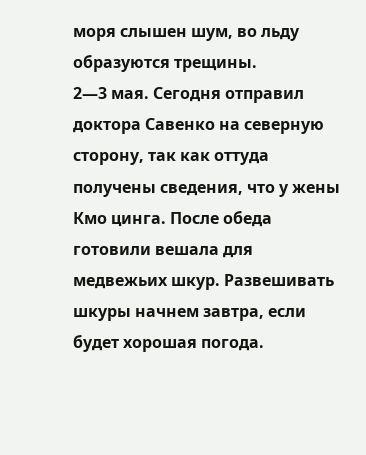моря слышен шум, во льду образуются трещины.
2—3 мая. Сегодня отправил доктора Савенко на северную сторону, так как оттуда получены сведения, что у жены Кмо цинга. После обеда готовили вешала для медвежьих шкур. Развешивать шкуры начнем завтра, если будет хорошая погода.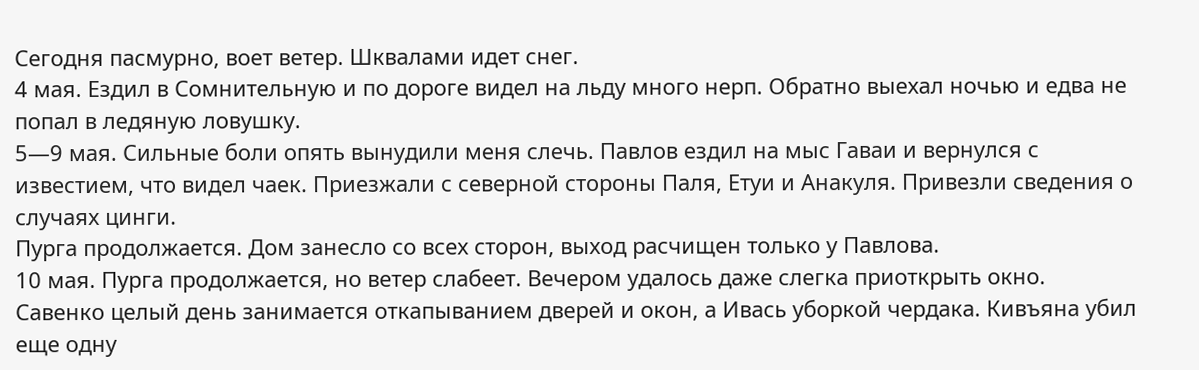Сегодня пасмурно, воет ветер. Шквалами идет снег.
4 мая. Ездил в Сомнительную и по дороге видел на льду много нерп. Обратно выехал ночью и едва не попал в ледяную ловушку.
5—9 мая. Сильные боли опять вынудили меня слечь. Павлов ездил на мыс Гаваи и вернулся с известием, что видел чаек. Приезжали с северной стороны Паля, Етуи и Анакуля. Привезли сведения о случаях цинги.
Пурга продолжается. Дом занесло со всех сторон, выход расчищен только у Павлова.
10 мая. Пурга продолжается, но ветер слабеет. Вечером удалось даже слегка приоткрыть окно. Савенко целый день занимается откапыванием дверей и окон, а Ивась уборкой чердака. Кивъяна убил еще одну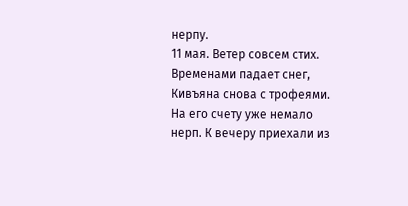нерпу.
11 мая. Ветер совсем стих. Временами падает снег, Кивъяна снова с трофеями. На его счету уже немало нерп. К вечеру приехали из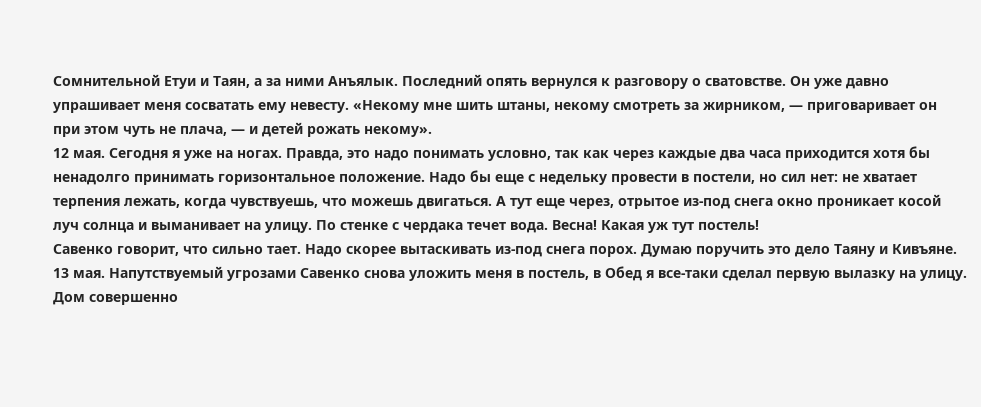Сомнительной Етуи и Таян, а за ними Анъялык. Последний опять вернулся к разговору о сватовстве. Он уже давно упрашивает меня сосватать ему невесту. «Некому мне шить штаны, некому смотреть за жирником, — приговаривает он при этом чуть не плача, — и детей рожать некому».
12 мая. Сегодня я уже на ногах. Правда, это надо понимать условно, так как через каждые два часа приходится хотя бы ненадолго принимать горизонтальное положение. Надо бы еще с недельку провести в постели, но сил нет: не хватает терпения лежать, когда чувствуешь, что можешь двигаться. А тут еще через, отрытое из-под снега окно проникает косой луч солнца и выманивает на улицу. По стенке с чердака течет вода. Весна! Какая уж тут постель!
Савенко говорит, что сильно тает. Надо скорее вытаскивать из-под снега порох. Думаю поручить это дело Таяну и Кивъяне.
13 мая. Напутствуемый угрозами Савенко снова уложить меня в постель, в Обед я все-таки сделал первую вылазку на улицу. Дом совершенно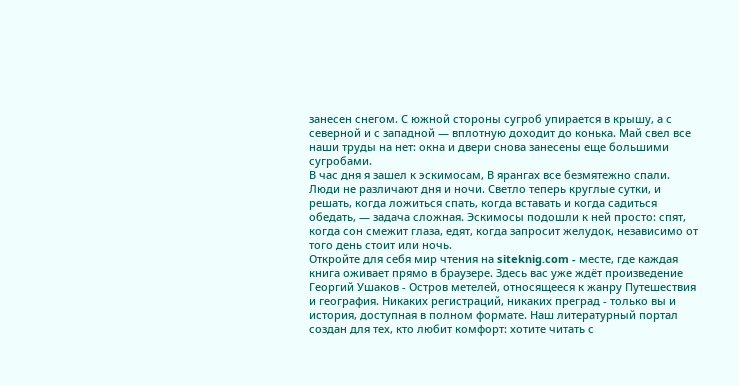занесен снегом. С южной стороны сугроб упирается в крышу, а с северной и с западной — вплотную доходит до конька. Май свел все наши труды на нет: окна и двери снова занесены еще большими сугробами.
В час дня я зашел к эскимосам, В ярангах все безмятежно спали. Люди не различают дня и ночи. Светло теперь круглые сутки, и решать, когда ложиться спать, когда вставать и когда садиться обедать, — задача сложная. Эскимосы подошли к ней просто: спят, когда сон смежит глаза, едят, когда запросит желудок, независимо от того день стоит или ночь.
Откройте для себя мир чтения на siteknig.com - месте, где каждая книга оживает прямо в браузере. Здесь вас уже ждёт произведение Георгий Ушаков - Остров метелей, относящееся к жанру Путешествия и география. Никаких регистраций, никаких преград - только вы и история, доступная в полном формате. Наш литературный портал создан для тех, кто любит комфорт: хотите читать с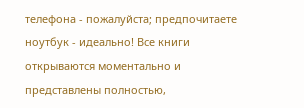телефона - пожалуйста; предпочитаете ноутбук - идеально! Все книги открываются моментально и представлены полностью,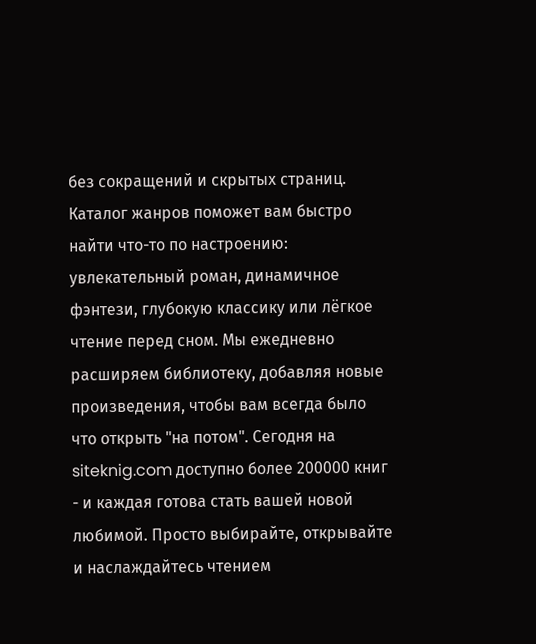без сокращений и скрытых страниц. Каталог жанров поможет вам быстро найти что-то по настроению: увлекательный роман, динамичное фэнтези, глубокую классику или лёгкое чтение перед сном. Мы ежедневно расширяем библиотеку, добавляя новые произведения, чтобы вам всегда было что открыть "на потом". Сегодня на siteknig.com доступно более 200000 книг - и каждая готова стать вашей новой любимой. Просто выбирайте, открывайте и наслаждайтесь чтением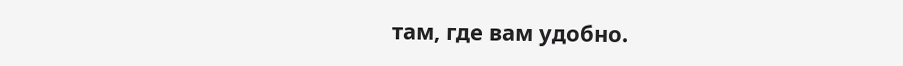там, где вам удобно.